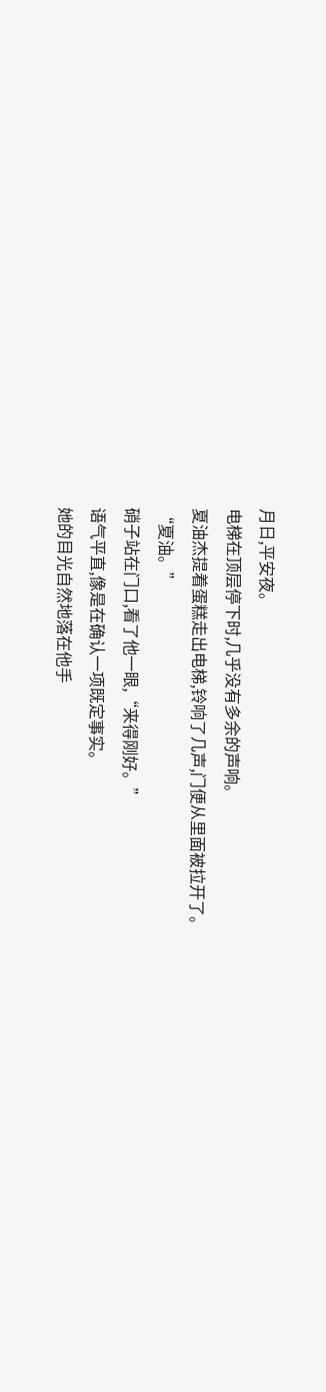月日,平安夜。
电梯在顶层停下时,几乎没有多余的声响。
夏油杰提着蛋糕走出电梯,铃响了几声,门便从里面被拉开了。
“夏油。”
硝子站在门口,看了他一眼,“来得刚好。”
语气平直,像是在确认一项既定事实。
她的目光自然地落在他手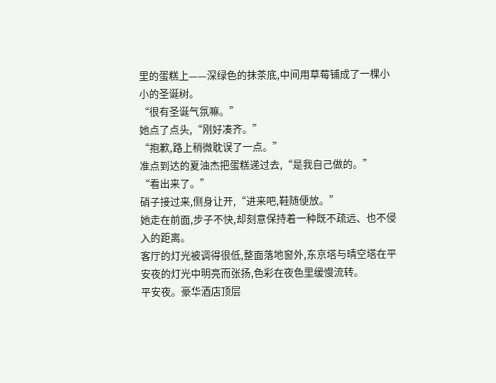里的蛋糕上——深绿色的抹茶底,中间用草莓铺成了一棵小小的圣诞树。
“很有圣诞气氛嘛。”
她点了点头,“刚好凑齐。”
“抱歉,路上稍微耽误了一点。”
准点到达的夏油杰把蛋糕递过去,“是我自己做的。”
“看出来了。”
硝子接过来,侧身让开,“进来吧,鞋随便放。”
她走在前面,步子不快,却刻意保持着一种既不疏远、也不侵入的距离。
客厅的灯光被调得很低,整面落地窗外,东京塔与晴空塔在平安夜的灯光中明亮而张扬,色彩在夜色里缓慢流转。
平安夜。豪华酒店顶层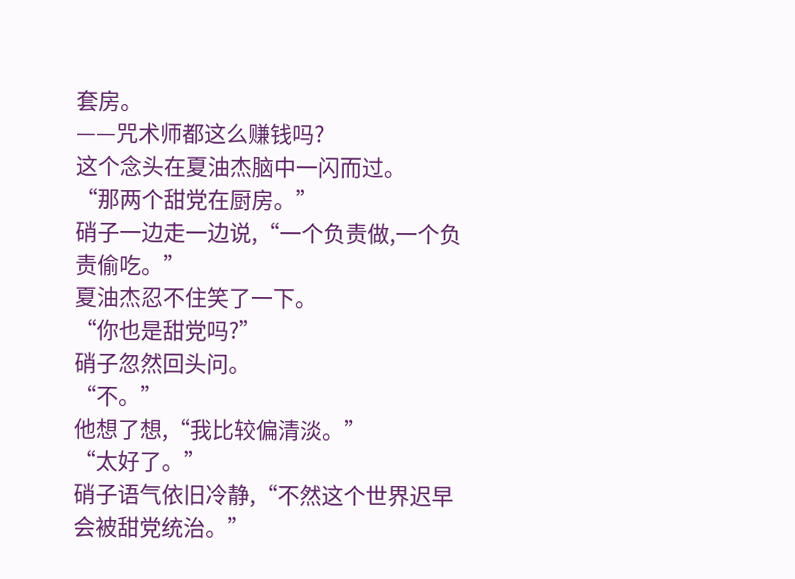套房。
——咒术师都这么赚钱吗?
这个念头在夏油杰脑中一闪而过。
“那两个甜党在厨房。”
硝子一边走一边说,“一个负责做,一个负责偷吃。”
夏油杰忍不住笑了一下。
“你也是甜党吗?”
硝子忽然回头问。
“不。”
他想了想,“我比较偏清淡。”
“太好了。”
硝子语气依旧冷静,“不然这个世界迟早会被甜党统治。”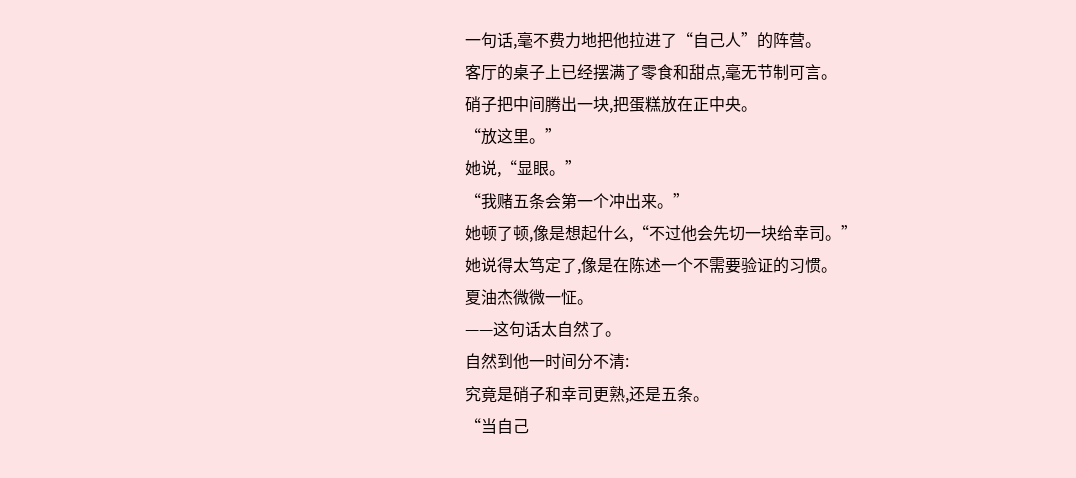一句话,毫不费力地把他拉进了“自己人”的阵营。
客厅的桌子上已经摆满了零食和甜点,毫无节制可言。
硝子把中间腾出一块,把蛋糕放在正中央。
“放这里。”
她说,“显眼。”
“我赌五条会第一个冲出来。”
她顿了顿,像是想起什么,“不过他会先切一块给幸司。”
她说得太笃定了,像是在陈述一个不需要验证的习惯。
夏油杰微微一怔。
——这句话太自然了。
自然到他一时间分不清:
究竟是硝子和幸司更熟,还是五条。
“当自己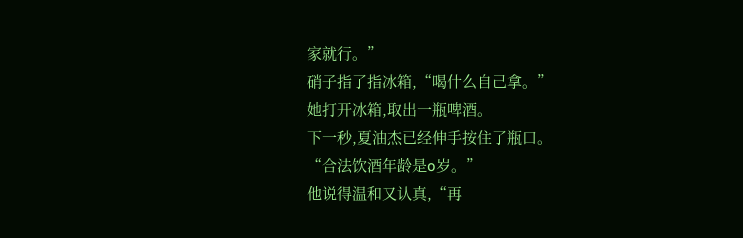家就行。”
硝子指了指冰箱,“喝什么自己拿。”
她打开冰箱,取出一瓶啤酒。
下一秒,夏油杰已经伸手按住了瓶口。
“合法饮酒年龄是o岁。”
他说得温和又认真,“再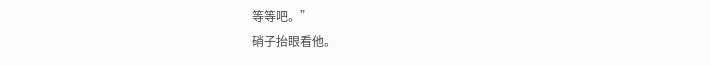等等吧。”
硝子抬眼看他。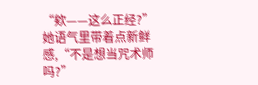“欸——这么正经?”
她语气里带着点新鲜感,“不是想当咒术师吗?”